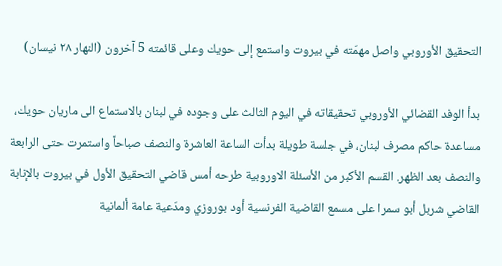التحقيق الأوروبي واصل مهمّته في بيروت واستمع إلى حويك وعلى قائمته 5 آخرون (النهار ٢٨ نيسان)

بدأ الوفد القضائي الأوروبي تحقيقاته في اليوم الثالث على وجوده في لبنان بالاستماع الى ماريان حويك، مساعدة حاكم مصرف لبنان، في جلسة طويلة بدأت الساعة العاشرة والنصف صباحاً واستمرت حتى الرابعة والنصف بعد الظهر. القسم الأكبر من الأسئلة الاوروبية طرحه أمس قاضي التحقيق الأول في بيروت بالإنابة القاضي شربل أبو سمرا على مسمع القاضية الفرنسية أود بوروزي ومدّعية عامة ألمانية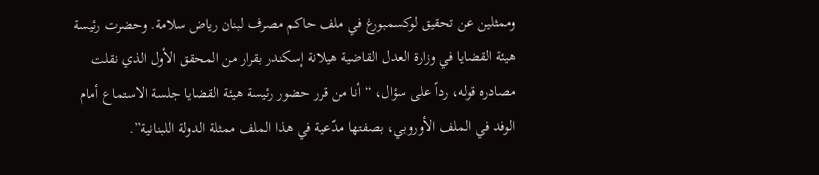وممثلين عن تحقيق لوكسمبورغ في ملف حاكم مصرف لبنان رياض سلامة. وحضرت رئيسة هيئة القضايا في وزارة العدل القاضية هيلانة إسكندر بقرار من المحقق الأول الذي نقلت مصادره قوله، رداً على سؤال، “أنا من قرر حضور رئيسة هيئة القضايا جلسة الاستماع أمام الوفد في الملف الأوروبي، بصفتها مدّعية في هذا الملف ممثلة الدولة اللبنانية”.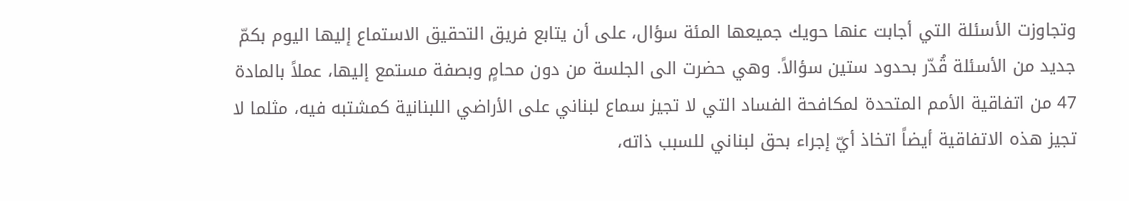وتجاوزت الأسئلة التي أجابت عنها حويك جميعها المئة سؤال، على أن يتابع فريق التحقيق الاستماع إليها اليوم بكمّ جديد من الأسئلة قُدّر بحدود ستين سؤالاً. وهي حضرت الى الجلسة من دون محامٍ وبصفة مستمع إليها، عملاً بالمادة 47 من اتفاقية الأمم المتحدة لمكافحة الفساد التي لا تجيز سماع لبناني على الأراضي اللبنانية كمشتبه فيه، مثلما لا تجيز هذه الاتفاقية أيضاً اتخاذ أيّ إجراء بحق لبناني للسبب ذاته،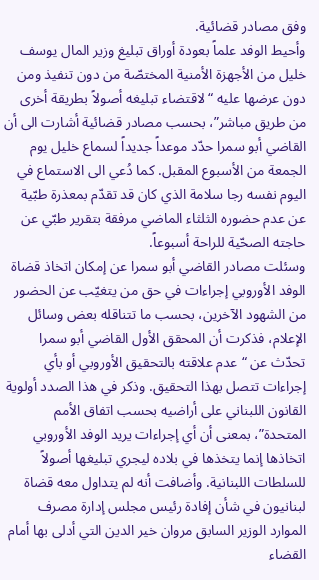وفق مصادر قضائية.
وأحيط الوفد علماً بعودة أوراق تبليغ وزير المال يوسف خليل من الأجهزة الأمنية المختصّة من دون تنفيذ ومن دون عرضها عليه “لاقتضاء تبليغه أصولاً بطريقة أخرى من طريق مباشر”، بحسب مصادر قضائية أشارت الى أن القاضي أبو سمرا حدّد موعداً جديداً لسماع خليل يوم الجمعة من الأسبوع المقبل. كما دُعي الى الاستماع في اليوم نفسه رجا سلامة الذي كان قد تقدّم بمعذرة طبّية عن عدم حضوره الثلثاء الماضي مرفقة بتقرير طبّي عن حاجته الصحّية للراحة أسبوعاً.
وسئلت مصادر القاضي أبو سمرا عن إمكان اتخاذ قضاة الوفد الأوروبي إجراءات في حق من يتغيّب عن الحضور من الشهود الآخرين، بحسب ما تتناقله بعض وسائل الإعلام، فذكرت أن المحقق الأول القاضي أبو سمرا تحدّث عن “عدم علاقته بالتحقيق الأوروبي أو بأي إجراءات تتصل بهذا التحقيق. وذكر في هذا الصدد أولوية القانون اللبناني على أراضيه بحسب اتفاق الأمم المتحدة”، بمعنى أن أي إجراءات يريد الوفد الأوروبي اتخاذها إنما يتخذها في بلاده ليجري تبليغها أصولاً للسلطات اللبنانية. وأضافت أنه لم يتداول معه قضاة لبنانيون في شأن إفادة رئيس مجلس إدارة مصرف الموارد الوزير السابق مروان خير الدين التي أدلى بها أمام القضاء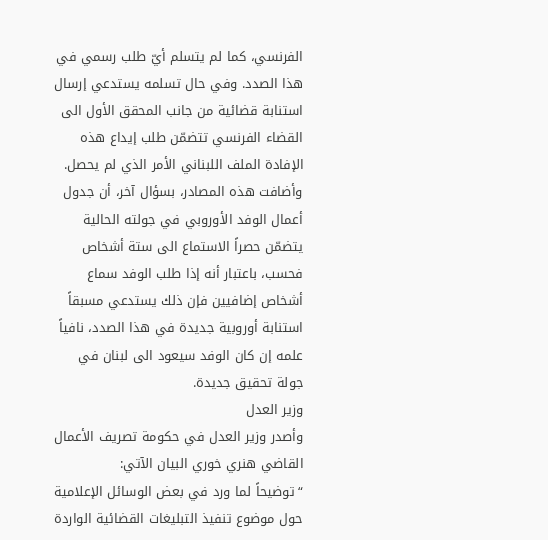الفرنسي، كما لم يتسلم أيّ طلب رسمي في هذا الصدد. وفي حال تسلمه يستدعي إرسال استنابة قضائية من جانب المحقق الأول الى القضاء الفرنسي تتضمّن طلب إيداع هذه الإفادة الملف اللبناني الأمر الذي لم يحصل. وأضافت هذه المصادر، بسؤال آخر، أن جدول أعمال الوفد الأوروبي في جولته الحالية يتضمّن حصراً الاستماع الى ستة أشخاص فحسب، باعتبار أنه إذا طلب الوفد سماع أشخاص إضافيين فإن ذلك يستدعي مسبقاً استنابة أوروبية جديدة في هذا الصدد، نافياً علمه إن كان الوفد سيعود الى لبنان في جولة تحقيق جديدة.
وزير العدل
وأصدر وزير العدل في حكومة تصريف الأعمال القاضي هنري خوري البيان الآتي:
“توضيحاً لما ورد في بعض الوسائل الإعلامية حول موضوع تنفيذ التبليغات القضائية الواردة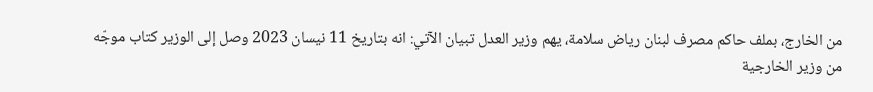من الخارج، بملف حاكم مصرف لبنان رياض سلامة، يهم وزير العدل تبيان الآتي: انه بتاريخ 11 نيسان 2023 وصل إلى الوزير كتاب موجّه من وزير الخارجية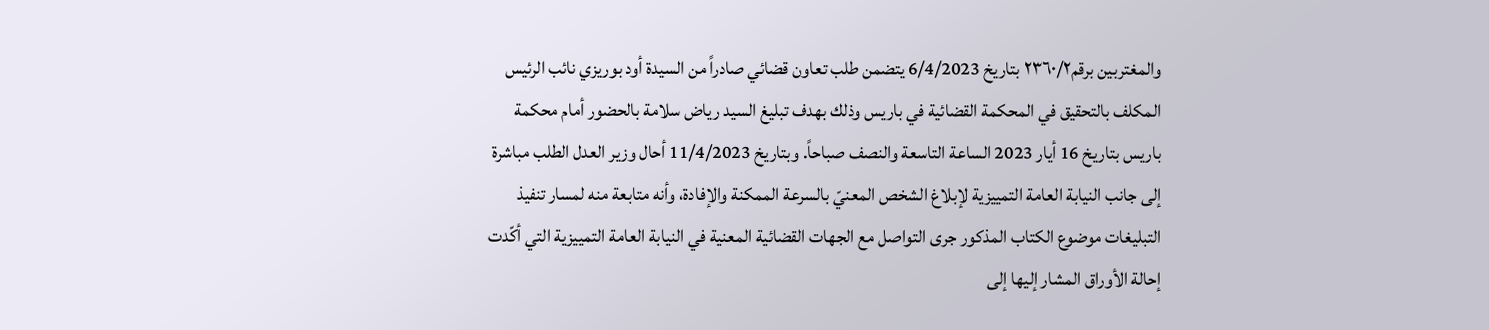والمغتربين برقم٢٣٦٠/٢ بتاريخ 6/4/2023 يتضمن طلب تعاون قضائي صادراً من السيدة أود بوريزي نائب الرئيس المكلف بالتحقيق في المحكمة القضائية في باريس وذلك بهدف تبليغ السيد رياض سلامة بالحضور أمام محكمة باريس بتاريخ 16 أيار 2023 الساعة التاسعة والنصف صباحاً. وبتاريخ 11/4/2023 أحال وزير العدل الطلب مباشرة إلى جانب النيابة العامة التمييزية لإبلاغ الشخص المعنيّ بالسرعة الممكنة والإفادة، وأنه متابعة منه لمسار تنفيذ التبليغات موضوع الكتاب المذكور جرى التواصل مع الجهات القضائية المعنية في النيابة العامة التمييزية التي أكّدت إحالة الأوراق المشار إليها إلى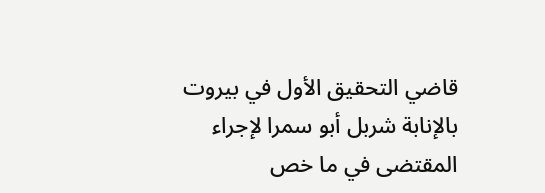قاضي التحقيق الأول في بيروت بالإنابة شربل أبو سمرا لإجراء المقتضى في ما خص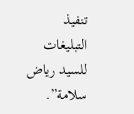تنفيذ التبليغات للسيد رياض سلامة”.